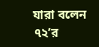যারা বলেন ৭২’র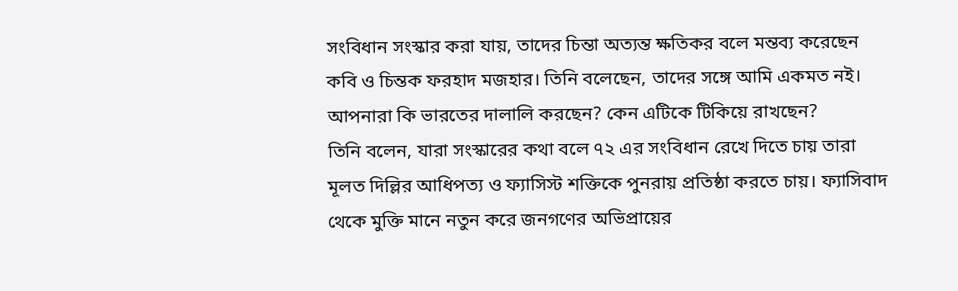সংবিধান সংস্কার করা যায়, তাদের চিন্তা অত্যন্ত ক্ষতিকর বলে মন্তব্য করেছেন কবি ও চিন্তক ফরহাদ মজহার। তিনি বলেছেন, তাদের সঙ্গে আমি একমত নই। আপনারা কি ভারতের দালালি করছেন? কেন এটিকে টিকিয়ে রাখছেন?
তিনি বলেন, যারা সংস্কারের কথা বলে ৭২ এর সংবিধান রেখে দিতে চায় তারা মূলত দিল্লির আধিপত্য ও ফ্যাসিস্ট শক্তিকে পুনরায় প্রতিষ্ঠা করতে চায়। ফ্যাসিবাদ থেকে মুক্তি মানে নতুন করে জনগণের অভিপ্রায়ের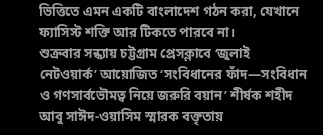ভিত্তিতে এমন একটি বাংলাদেশ গঠন করা, যেখানে ফ্যাসিস্ট শক্তি আর টিকতে পারবে না।
শুক্রবার সন্ধ্যায় চট্টগ্রাম প্রেসক্লাবে ‘জুলাই নেটওয়ার্ক’ আয়োজিত ‘সংবিধানের ফাঁদ—সংবিধান ও গণসার্বভৌমত্ব নিয়ে জরুরি বয়ান’ শীর্ষক শহীদ আবু সাঈদ-ওয়াসিম স্মারক বক্তৃতায়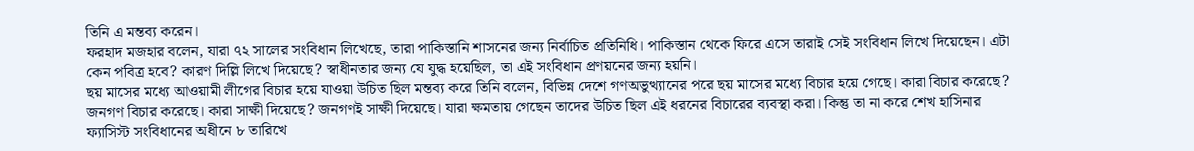তিনি এ মন্তব্য করেন।
ফরহাদ মজহার বলেন, যারা ৭২ সালের সংবিধান লিখেছে, তারা পাকিস্তানি শাসনের জন্য নির্বাচিত প্রতিনিধি। পাকিস্তান থেকে ফিরে এসে তারাই সেই সংবিধান লিখে দিয়েছেন। এটা কেন পবিত্র হবে? কারণ দিল্লি লিখে দিয়েছে? স্বাধীনতার জন্য যে যুদ্ধ হয়েছিল, তা এই সংবিধান প্রণয়নের জন্য হয়নি।
ছয় মাসের মধ্যে আওয়ামী লীগের বিচার হয়ে যাওয়া উচিত ছিল মন্তব্য করে তিনি বলেন, বিভিন্ন দেশে গণঅভুত্থ্যানের পরে ছয় মাসের মধ্যে বিচার হয়ে গেছে। কারা বিচার করেছে? জনগণ বিচার করেছে। কারা সাক্ষী দিয়েছে? জনগণই সাক্ষী দিয়েছে। যারা ক্ষমতায় গেছেন তাদের উচিত ছিল এই ধরনের বিচারের ব্যবস্থা করা। কিন্তু তা না করে শেখ হাসিনার ফ্যাসিস্ট সংবিধানের অধীনে ৮ তারিখে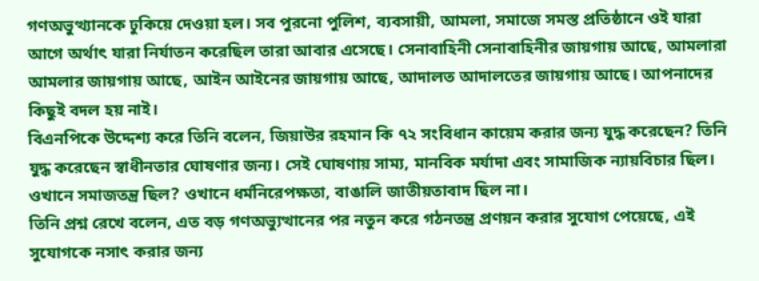গণঅভুত্থ্যানকে ঢুকিয়ে দেওয়া হল। সব পুরনো পুলিশ, ব্যবসায়ী, আমলা, সমাজে সমস্ত প্রতিষ্ঠানে ওই যারা আগে অর্থাৎ যারা নির্যাতন করেছিল তারা আবার এসেছে। সেনাবাহিনী সেনাবাহিনীর জায়গায় আছে, আমলারা আমলার জায়গায় আছে, আইন আইনের জায়গায় আছে, আদালত আদালতের জায়গায় আছে। আপনাদের কিছুই বদল হয় নাই।
বিএনপিকে উদ্দেশ্য করে তিনি বলেন, জিয়াউর রহমান কি ৭২ সংবিধান কায়েম করার জন্য যুদ্ধ করেছেন? তিনি যুদ্ধ করেছেন স্বাধীনতার ঘোষণার জন্য। সেই ঘোষণায় সাম্য, মানবিক মর্যাদা এবং সামাজিক ন্যায়বিচার ছিল। ওখানে সমাজতন্ত্র ছিল? ওখানে ধর্মনিরেপক্ষতা, বাঙালি জাতীয়তাবাদ ছিল না।
তিনি প্রশ্ন রেখে বলেন, এত বড় গণঅভ্যুত্থানের পর নতুন করে গঠনতন্ত্র প্রণয়ন করার সুযোগ পেয়েছে, এই সুযোগকে নসাৎ করার জন্য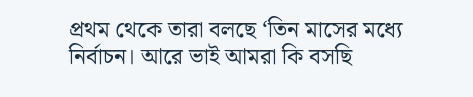প্রথম থেকে তারা বলছে ‘তিন মাসের মধ্যে নির্বাচন। আরে ভাই আমরা কি বসছি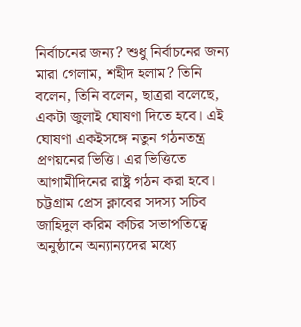নির্বাচনের জন্য? শুধু নির্বাচনের জন্য মারা গেলাম, শহীদ হলাম? তিনি বলেন, তিনি বলেন, ছাত্ররা বলেছে, একটা জুলাই ঘোষণা দিতে হবে। এই ঘোষণা একইসঙ্গে নতুন গঠনতন্ত্র প্রণয়নের ভিত্তি। এর ভিত্তিতে আগামীদিনের রাষ্ট্র গঠন করা হবে।
চট্টগ্রাম প্রেস ক্লাবের সদস্য সচিব জাহিদুল করিম কচির সভাপতিত্বে অনুষ্ঠানে অন্যান্যদের মধ্যে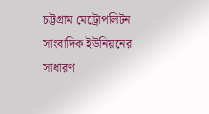চট্টগ্রাম মেট্রোপলিটন সাংবাদিক ইউনিয়নের সাধারণ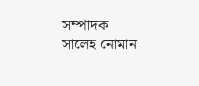সম্পাদক সালেহ নোমান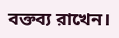বক্তব্য রাখেন।